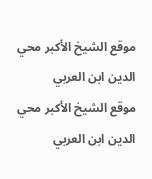موقع الشيخ الأكبر محي الدين ابن العربي
موقع الشيخ الأكبر محي الدين ابن العربي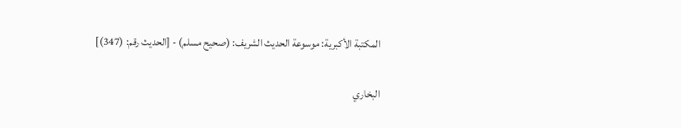المكتبة الأكبرية: موسوعة الحديث الشريف: (صحيح مسلم) - [الحديث رقم: (347)]

البخاري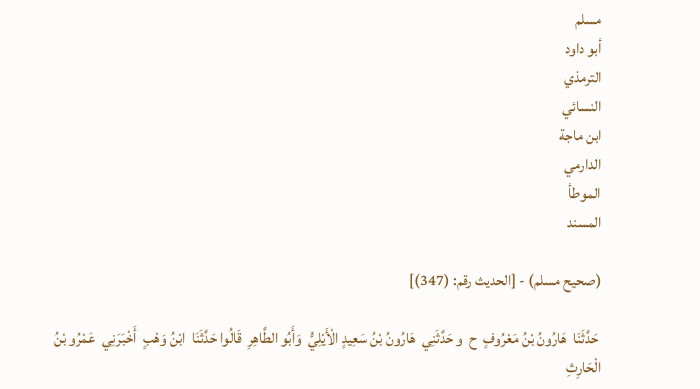مسلم
أبو داود
الترمذي
النسائي
ابن ماجة
الدارمي
الموطأ
المسند

(صحيح مسلم) - [الحديث رقم: (347)]

 حَدَّثَنَا  هَارُونُ بْنُ مَعْرُوفٍ  ح  و حَدَّثَنِي  هَارُونُ بْنُ سَعِيدٍ الْأَيْلِيُّ  وَأَبُو الطَّاهِرِ  قَالُوا حَدَّثَنَا  ابْنُ وَهْبٍ  أَخْبَرَنِي  عَمْرُو بْنُ الْحَارِثِ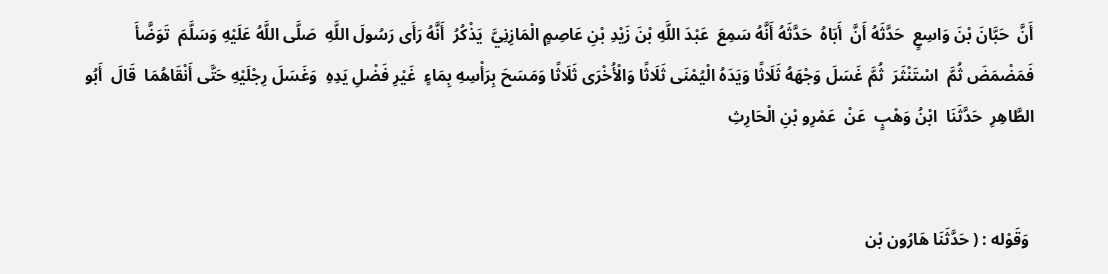أَنَّ  حَبَّانَ بْنَ وَاسِعٍ  حَدَّثَهُ أَنَّ  أَبَاهُ  حَدَّثَهُ أَنَّهُ سَمِعَ  عَبْدَ اللَّهِ بْنَ زَيْدِ بْنِ عَاصِمٍ الْمَازِنِيَّ  يَذْكُرُ  أَنَّهُ رَأَى رَسُولَ اللَّهِ  صَلَّى اللَّهُ عَلَيْهِ وَسَلَّمَ  تَوَضَّأَ فَمَضْمَضَ ثُمَّ  اسْتَنْثَرَ  ثُمَّ غَسَلَ وَجْهَهُ ثَلَاثًا وَيَدَهُ الْيُمْنَى ثَلَاثًا وَالْأُخْرَى ثَلَاثًا وَمَسَحَ بِرَأْسِهِ بِمَاءٍ  غَيْرِ فَضْلِ يَدِهِ  وَغَسَلَ رِجْلَيْهِ حَتَّى أَنْقَاهُمَا  قَالَ  أَبُو الطَّاهِرِ  حَدَّثَنَا  ابْنُ وَهْبٍ  عَنْ  عَمْرِو بْنِ الْحَارِثِ


 وَقَوْله : ( حَدَّثَنَا هَارُون بْن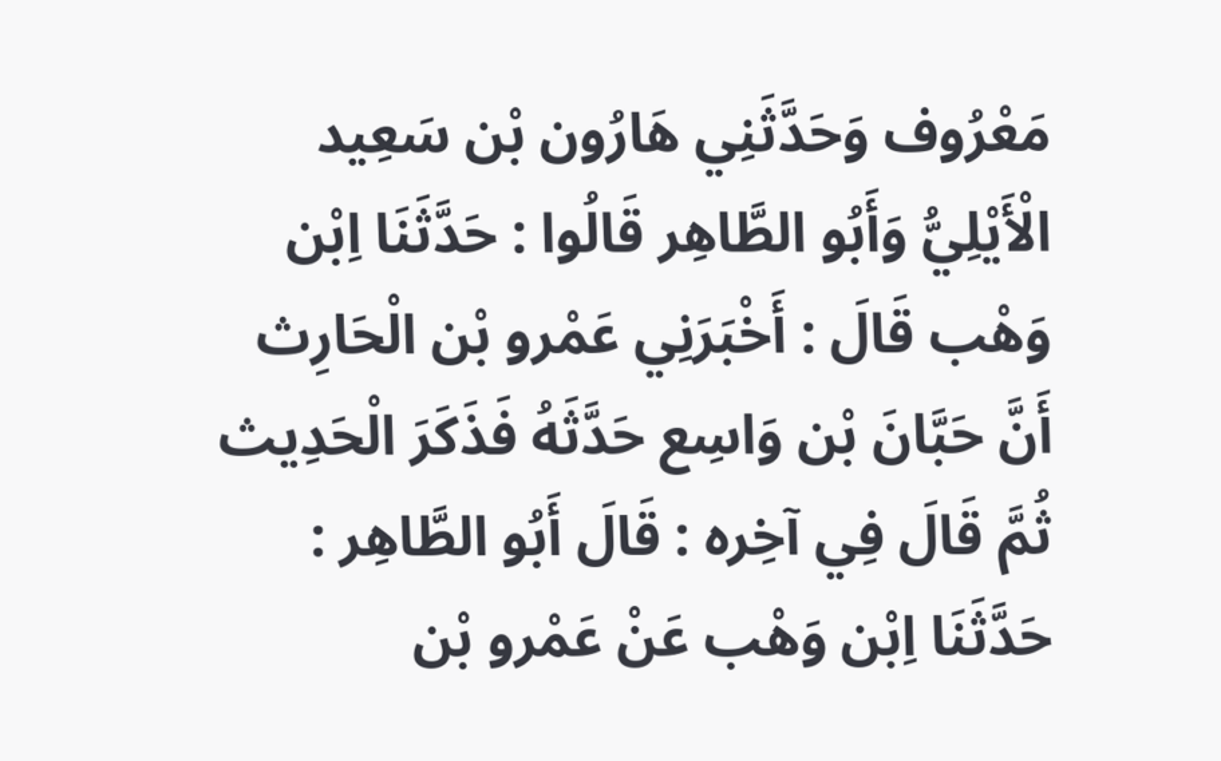مَعْرُوف وَحَدَّثَنِي هَارُون بْن سَعِيد الْأَيْلِيُّ وَأَبُو الطَّاهِر قَالُوا : حَدَّثَنَا اِبْن وَهْب قَالَ : أَخْبَرَنِي عَمْرو بْن الْحَارِث أَنَّ حَبَّانَ بْن وَاسِع حَدَّثَهُ فَذَكَرَ الْحَدِيث ثُمَّ قَالَ فِي آخِره : قَالَ أَبُو الطَّاهِر : حَدَّثَنَا اِبْن وَهْب عَنْ عَمْرو بْن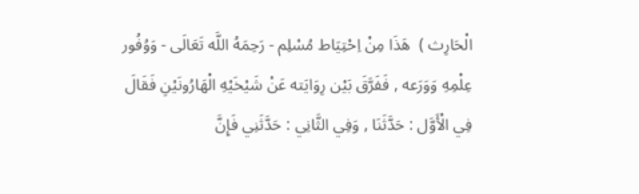الْحَارِث )  هَذَا مِنْ اِحْتِيَاط مُسْلِم - رَحِمَهُ اللَّه تَعَالَى - وَوُفُور عِلْمِهِ وَوَرَعه , فَفَرَّقَ بَيْن رِوَايَته عَنْ شَيْخَيْهِ الْهَارُونَيْنِ فَقَالَ فِي الْأَوَّل : حَدَّثَنَا , وَفِي الثَّانِي : حَدَّثَنِي فَإِنَّ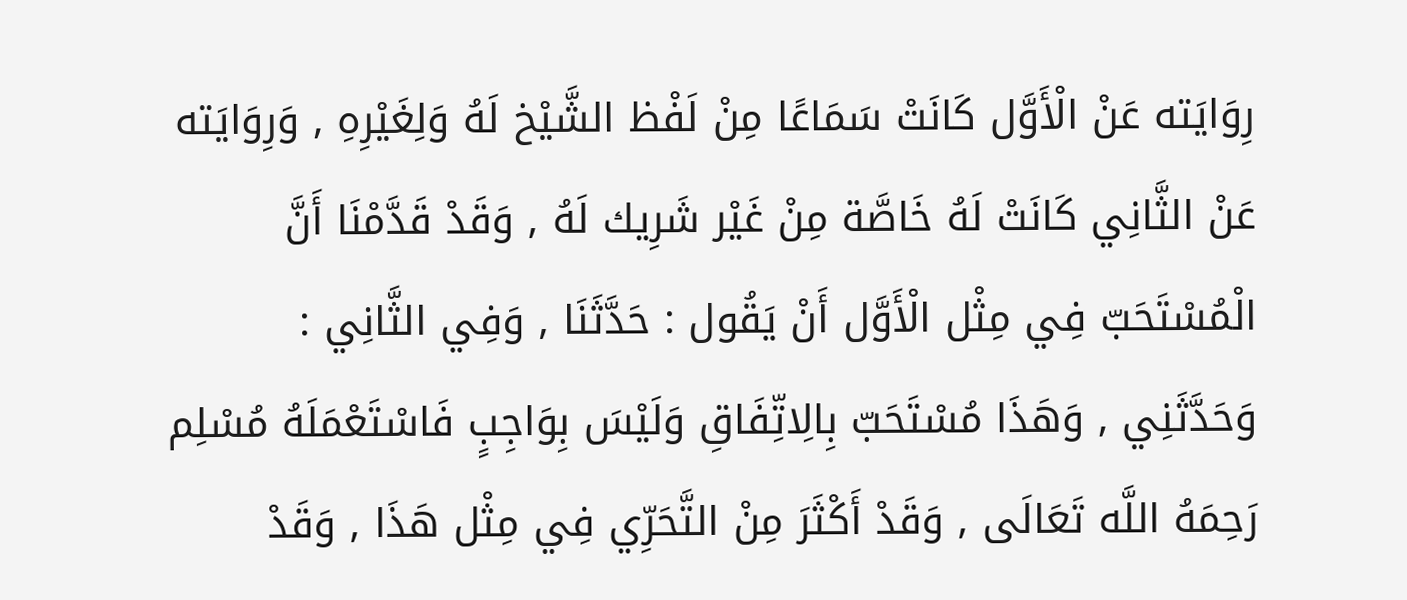رِوَايَته عَنْ الْأَوَّل كَانَتْ سَمَاعًا مِنْ لَفْظ الشَّيْخ لَهُ وَلِغَيْرِهِ , وَرِوَايَته عَنْ الثَّانِي كَانَتْ لَهُ خَاصَّة مِنْ غَيْر شَرِيك لَهُ , وَقَدْ قَدَّمْنَا أَنَّ الْمُسْتَحَبّ فِي مِثْل الْأَوَّل أَنْ يَقُول : حَدَّثَنَا , وَفِي الثَّانِي : وَحَدَّثَنِي , وَهَذَا مُسْتَحَبّ بِالِاتِّفَاقِ وَلَيْسَ بِوَاجِبٍ فَاسْتَعْمَلَهُ مُسْلِم رَحِمَهُ اللَّه تَعَالَى , وَقَدْ أَكْثَرَ مِنْ التَّحَرِّي فِي مِثْل هَذَا , وَقَدْ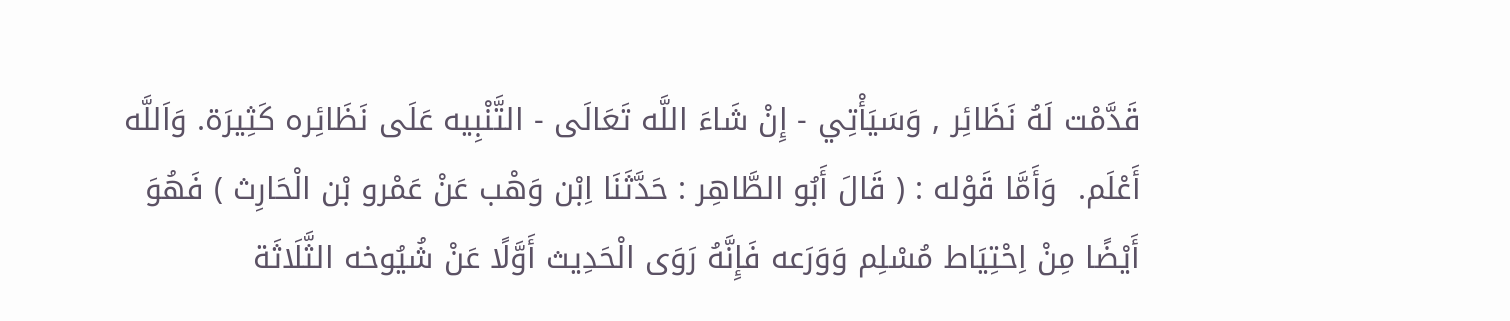قَدَّمْت لَهُ نَظَائِر , وَسَيَأْتِي - إِنْ شَاءَ اللَّه تَعَالَى - التَّنْبِيه عَلَى نَظَائِره كَثِيرَة. وَاَللَّه أَعْلَم.  وَأَمَّا قَوْله : ( قَالَ أَبُو الطَّاهِر : حَدَّثَنَا اِبْن وَهْب عَنْ عَمْرو بْن الْحَارِث ) فَهُوَ أَيْضًا مِنْ اِحْتِيَاط مُسْلِم وَوَرَعه فَإِنَّهُ رَوَى الْحَدِيث أَوَّلًا عَنْ شُيُوخه الثَّلَاثَة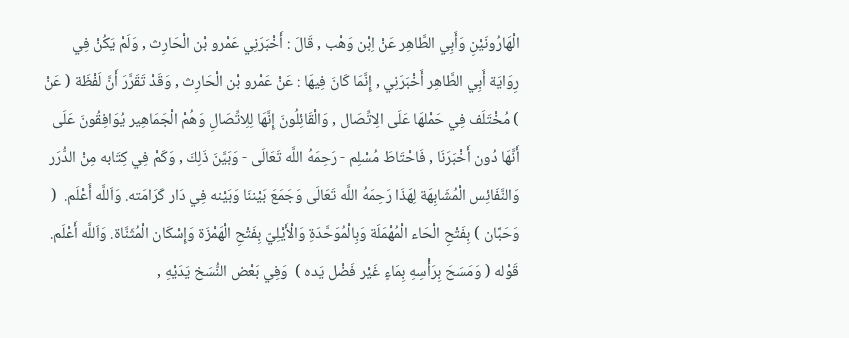الْهَارُونَيْنِ وَأَبِي الطَّاهِر عَنْ اِبْن وَهْب , قَالَ : أَخْبَرَنِي عَمْرو بْن الْحَارِث , وَلَمْ يَكُنْ فِي رِوَايَة أَبِي الطَّاهِر أَخْبَرَنِي , إِنَّمَا كَانَ فِيهَا : عَنْ عَمْرو بْن الْحَارِث , وَقَدْ تَقَرَّرَ أَنَّ لَفْظَة ( عَنْ ) مُخْتَلَف فِي حَمْلهَا عَلَى الِاتِّصَال , وَالْقَائِلُونَ إِنَّهَا لِلِاتِّصَالِ وَهُمْ الْجَمَاهِير يُوَافِقُونَ عَلَى أَنَّهَا دُون أَخْبَرَنَا , فَاحْتَاطَ مُسْلِم - رَحِمَهُ اللَّه تَعَالَى - وَبَيَّنَ ذَلِكَ , وَكَمْ فِي كِتَابه مِنْ الدُّرَر وَالنَّفَائِس الْمُشَابِهَة لِهَذَا رَحِمَهُ اللَّه تَعَالَى وَجَمَعَ بَيْننَا وَبَيْنه فِي دَار كَرَامَته. وَاَللَّه أَعْلَم.  ( وَحَبَّان ) بِفَتْحِ الْحَاء الْمُهْمَلَة وَبِالْمُوَحَّدَةِ وَالْأَيْلِيّ بِفَتْحِ الْهَمْزَة وَإِسْكَان الْمُثَنَّاة. وَاَللَّه أَعْلَم.  قَوْله ( وَمَسَحَ بِرَأْسِهِ بِمَاءٍ غَيْر فَضْل يَده )  وَفِي بَعْض النُّسَخ يَدَيْهِ ,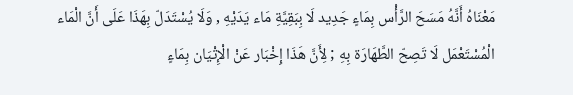مَعْنَاهُ أَنَّهُ مَسَحَ الرَّأْس بِمَاءٍ جَدِيد لَا بِبَقِيَّةِ مَاء يَدَيْهِ , وَلَا يُسْتَدَلّ بِهَذَا عَلَى أَنَّ الْمَاء الْمُسْتَعْمَل لَا تَصِحّ الطَّهَارَة بِهِ ; لِأَنَّ هَذَا إِخْبَار عَنْ الْإِتْيَان بِمَاءٍ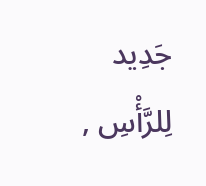جَدِيد لِلرَّأْسِ ,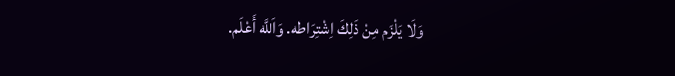وَلَا يَلْزَم مِنْ ذَلِكَ اِشْتِرَاطه. وَاَللَّه أَعْلَم.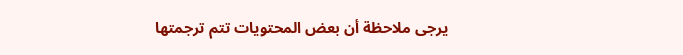يرجى ملاحظة أن بعض المحتويات تتم ترجمتها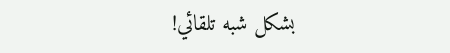بشكل شبه تلقائي!